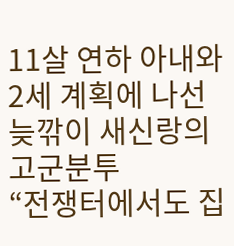11살 연하 아내와 2세 계획에 나선 늦깎이 새신랑의 고군분투
“전쟁터에서도 집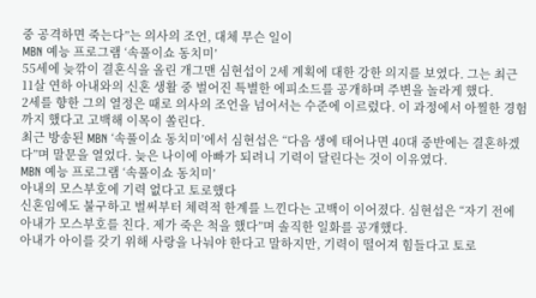중 공격하면 죽는다”는 의사의 조언, 대체 무슨 일이
MBN 예능 프로그램 ‘속풀이쇼 동치미’
55세에 늦깎이 결혼식을 올린 개그맨 심현섭이 2세 계획에 대한 강한 의지를 보였다. 그는 최근 11살 연하 아내와의 신혼 생활 중 벌어진 특별한 에피소드를 공개하며 주변을 놀라게 했다.
2세를 향한 그의 열정은 때로 의사의 조언을 넘어서는 수준에 이르렀다. 이 과정에서 아찔한 경험까지 했다고 고백해 이목이 쏠린다.
최근 방송된 MBN ‘속풀이쇼 동치미’에서 심현섭은 “다음 생에 태어나면 40대 중반에는 결혼하겠다”며 말문을 열었다. 늦은 나이에 아빠가 되려니 기력이 달린다는 것이 이유였다.
MBN 예능 프로그램 ‘속풀이쇼 동치미’
아내의 모스부호에 기력 없다고 토로했다
신혼임에도 불구하고 벌써부터 체력적 한계를 느낀다는 고백이 이어졌다. 심현섭은 “자기 전에 아내가 모스부호를 친다. 제가 죽은 척을 했다”며 솔직한 일화를 공개했다.
아내가 아이를 갖기 위해 사랑을 나눠야 한다고 말하지만, 기력이 떨어져 힘들다고 토로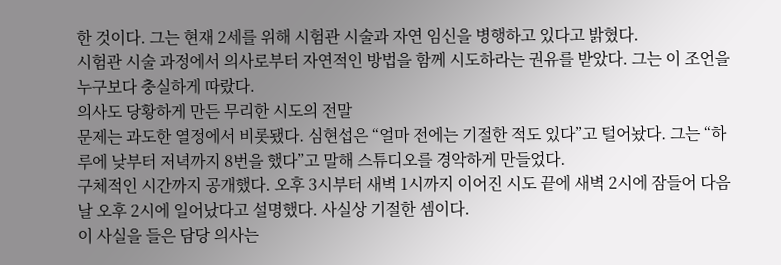한 것이다. 그는 현재 2세를 위해 시험관 시술과 자연 임신을 병행하고 있다고 밝혔다.
시험관 시술 과정에서 의사로부터 자연적인 방법을 함께 시도하라는 권유를 받았다. 그는 이 조언을 누구보다 충실하게 따랐다.
의사도 당황하게 만든 무리한 시도의 전말
문제는 과도한 열정에서 비롯됐다. 심현섭은 “얼마 전에는 기절한 적도 있다”고 털어놨다. 그는 “하루에 낮부터 저녁까지 8번을 했다”고 말해 스튜디오를 경악하게 만들었다.
구체적인 시간까지 공개했다. 오후 3시부터 새벽 1시까지 이어진 시도 끝에 새벽 2시에 잠들어 다음 날 오후 2시에 일어났다고 설명했다. 사실상 기절한 셈이다.
이 사실을 들은 담당 의사는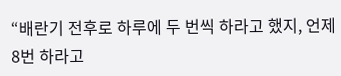“배란기 전후로 하루에 두 번씩 하라고 했지, 언제 8번 하라고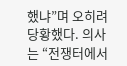했냐”며 오히려 당황했다. 의사는 “전쟁터에서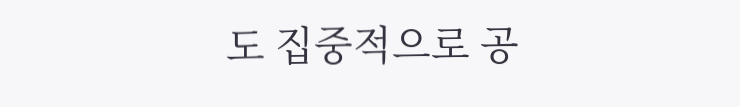도 집중적으로 공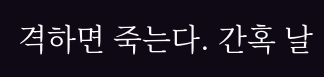격하면 죽는다. 간혹 날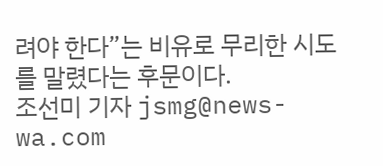려야 한다”는 비유로 무리한 시도를 말렸다는 후문이다.
조선미 기자 jsmg@news-wa.com